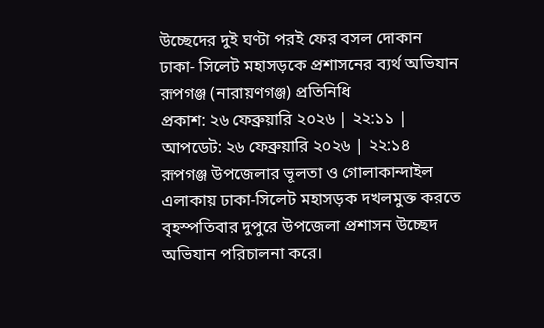উচ্ছেদের দুই ঘণ্টা পরই ফের বসল দোকান
ঢাকা- সিলেট মহাসড়কে প্রশাসনের ব্যর্থ অভিযান
রূপগঞ্জ (নারায়ণগঞ্জ) প্রতিনিধি
প্রকাশ: ২৬ ফেব্রুয়ারি ২০২৬ | ২২:১১ | আপডেট: ২৬ ফেব্রুয়ারি ২০২৬ | ২২:১৪
রূপগঞ্জ উপজেলার ভূলতা ও গোলাকান্দাইল এলাকায় ঢাকা-সিলেট মহাসড়ক দখলমুক্ত করতে বৃহস্পতিবার দুপুরে উপজেলা প্রশাসন উচ্ছেদ অভিযান পরিচালনা করে।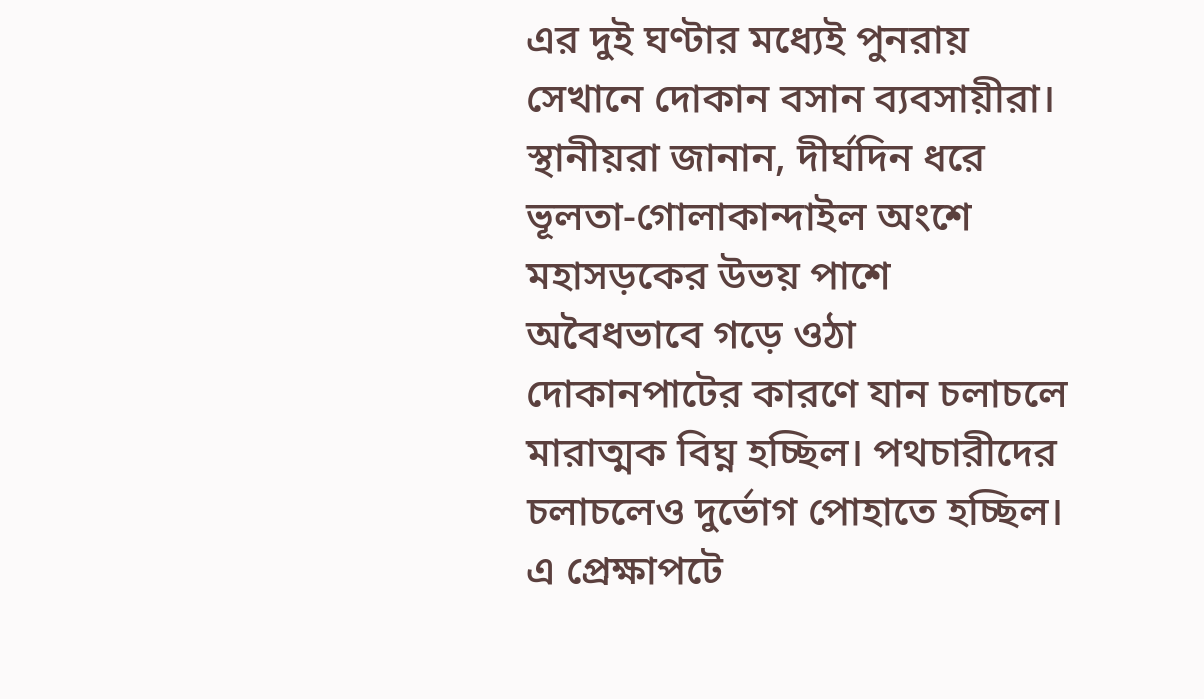এর দুই ঘণ্টার মধ্যেই পুনরায় সেখানে দোকান বসান ব্যবসায়ীরা।
স্থানীয়রা জানান, দীর্ঘদিন ধরে ভূলতা-গোলাকান্দাইল অংশে মহাসড়কের উভয় পাশে অবৈধভাবে গড়ে ওঠা দোকানপাটের কারণে যান চলাচলে মারাত্মক বিঘ্ন হচ্ছিল। পথচারীদের চলাচলেও দুর্ভোগ পোহাতে হচ্ছিল। এ প্রেক্ষাপটে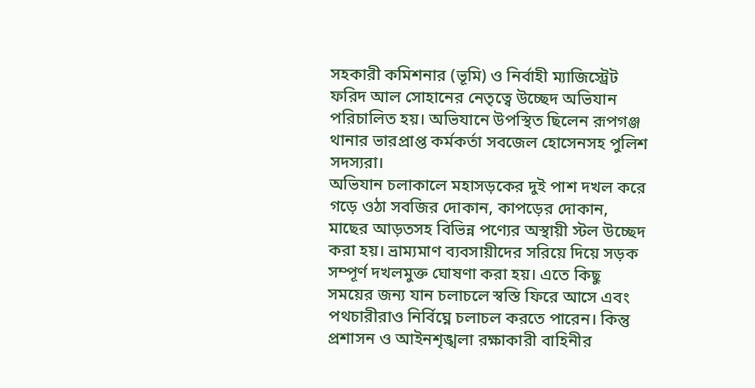সহকারী কমিশনার (ভূমি) ও নির্বাহী ম্যাজিস্ট্রেট ফরিদ আল সোহানের নেতৃত্বে উচ্ছেদ অভিযান পরিচালিত হয়। অভিযানে উপস্থিত ছিলেন রূপগঞ্জ থানার ভারপ্রাপ্ত কর্মকর্তা সবজেল হোসেনসহ পুলিশ সদস্যরা।
অভিযান চলাকালে মহাসড়কের দুই পাশ দখল করে গড়ে ওঠা সবজির দোকান, কাপড়ের দোকান, মাছের আড়তসহ বিভিন্ন পণ্যের অস্থায়ী স্টল উচ্ছেদ করা হয়। ভ্রাম্যমাণ ব্যবসায়ীদের সরিয়ে দিয়ে সড়ক সম্পূর্ণ দখলমুক্ত ঘোষণা করা হয়। এতে কিছু সময়ের জন্য যান চলাচলে স্বস্তি ফিরে আসে এবং পথচারীরাও নির্বিঘ্নে চলাচল করতে পারেন। কিন্তু প্রশাসন ও আইনশৃঙ্খলা রক্ষাকারী বাহিনীর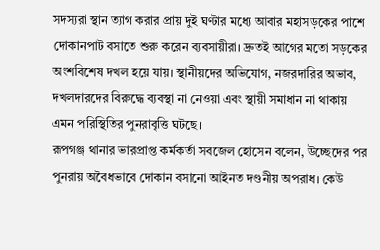সদস্যরা স্থান ত্যাগ করার প্রায় দুই ঘণ্টার মধ্যে আবার মহাসড়কের পাশে দোকানপাট বসাতে শুরু করেন ব্যবসায়ীরা। দ্রুতই আগের মতো সড়কের অংশবিশেষ দখল হয়ে যায়। স্থানীয়দের অভিযোগ, নজরদারির অভাব, দখলদারদের বিরুদ্ধে ব্যবস্থা না নেওয়া এবং স্থায়ী সমাধান না থাকায় এমন পরিস্থিতির পুনরাবৃত্তি ঘটছে।
রূপগঞ্জ থানার ভারপ্রাপ্ত কর্মকর্তা সবজেল হোসেন বলেন, উচ্ছেদের পর পুনরায় অবৈধভাবে দোকান বসানো আইনত দণ্ডনীয় অপরাধ। কেউ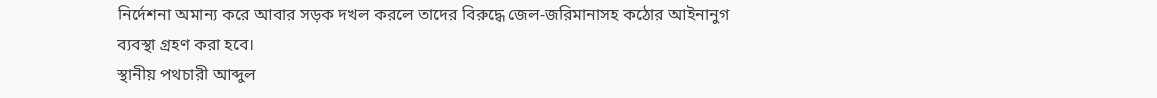নির্দেশনা অমান্য করে আবার সড়ক দখল করলে তাদের বিরুদ্ধে জেল-জরিমানাসহ কঠোর আইনানুগ ব্যবস্থা গ্রহণ করা হবে।
স্থানীয় পথচারী আব্দুল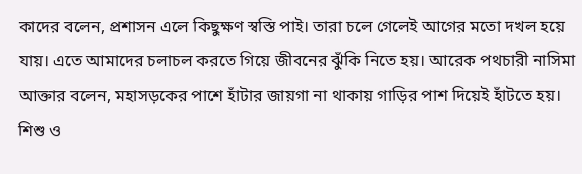কাদের বলেন, প্রশাসন এলে কিছুক্ষণ স্বস্তি পাই। তারা চলে গেলেই আগের মতো দখল হয়ে যায়। এতে আমাদের চলাচল করতে গিয়ে জীবনের ঝুঁকি নিতে হয়। আরেক পথচারী নাসিমা আক্তার বলেন, মহাসড়কের পাশে হাঁটার জায়গা না থাকায় গাড়ির পাশ দিয়েই হাঁটতে হয়। শিশু ও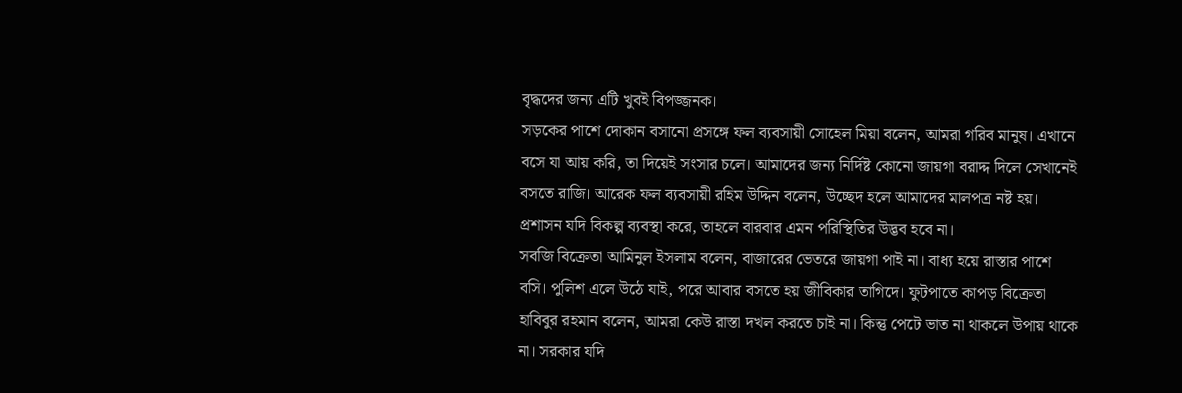বৃদ্ধদের জন্য এটি খুবই বিপজ্জনক।
সড়কের পাশে দোকান বসানো প্রসঙ্গে ফল ব্যবসায়ী সোহেল মিয়া বলেন, আমরা গরিব মানুষ। এখানে বসে যা আয় করি, তা দিয়েই সংসার চলে। আমাদের জন্য নির্দিষ্ট কোনো জায়গা বরাদ্দ দিলে সেখানেই বসতে রাজি। আরেক ফল ব্যবসায়ী রহিম উদ্দিন বলেন, উচ্ছেদ হলে আমাদের মালপত্র নষ্ট হয়। প্রশাসন যদি বিকল্প ব্যবস্থা করে, তাহলে বারবার এমন পরিস্থিতির উদ্ভব হবে না।
সবজি বিক্রেতা আমিনুল ইসলাম বলেন, বাজারের ভেতরে জায়গা পাই না। বাধ্য হয়ে রাস্তার পাশে বসি। পুলিশ এলে উঠে যাই, পরে আবার বসতে হয় জীবিকার তাগিদে। ফুটপাতে কাপড় বিক্রেতা হাবিবুর রহমান বলেন, আমরা কেউ রাস্তা দখল করতে চাই না। কিন্তু পেটে ভাত না থাকলে উপায় থাকে না। সরকার যদি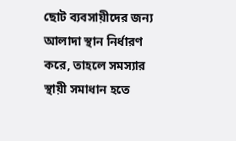ছোট ব্যবসায়ীদের জন্য আলাদা স্থান নির্ধারণ করে, তাহলে সমস্যার স্থায়ী সমাধান হতে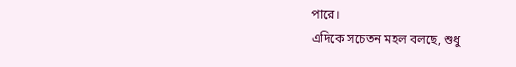পারে।
এদিকে সচেতন মহল বলছে, শুধু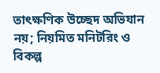তাৎক্ষণিক উচ্ছেদ অভিযান নয়; নিয়মিত মনিটরিং ও বিকল্প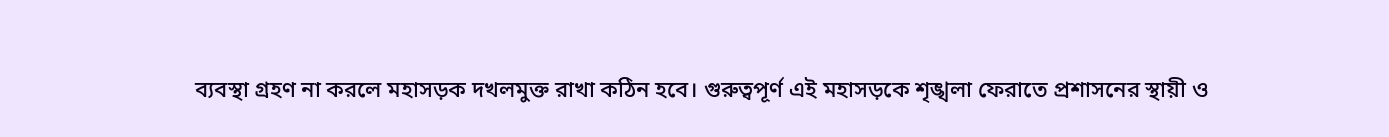ব্যবস্থা গ্রহণ না করলে মহাসড়ক দখলমুক্ত রাখা কঠিন হবে। গুরুত্বপূর্ণ এই মহাসড়কে শৃঙ্খলা ফেরাতে প্রশাসনের স্থায়ী ও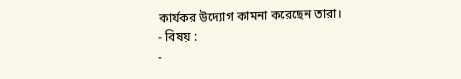কার্যকর উদ্যোগ কামনা করেছেন তারা।
- বিষয় :
-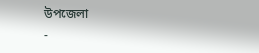উপজেলা
-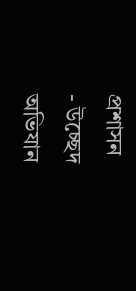প্রশাসন
- উচ্ছেদ অভিযান